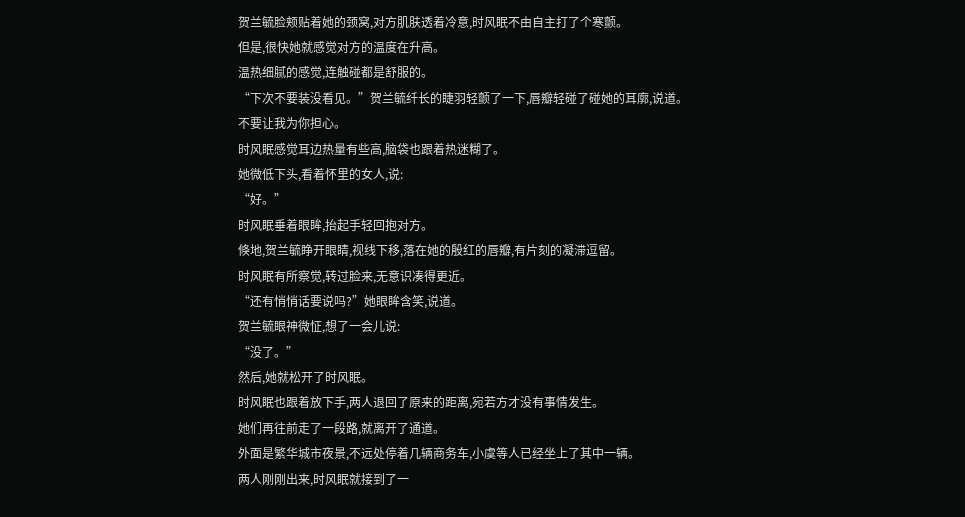贺兰毓脸颊贴着她的颈窝,对方肌肤透着冷意,时风眠不由自主打了个寒颤。
但是,很快她就感觉对方的温度在升高。
温热细腻的感觉,连触碰都是舒服的。
“下次不要装没看见。”贺兰毓纤长的睫羽轻颤了一下,唇瓣轻碰了碰她的耳廓,说道。
不要让我为你担心。
时风眠感觉耳边热量有些高,脑袋也跟着热迷糊了。
她微低下头,看着怀里的女人,说:
“好。”
时风眠垂着眼眸,抬起手轻回抱对方。
倏地,贺兰毓睁开眼睛,视线下移,落在她的殷红的唇瓣,有片刻的凝滞逗留。
时风眠有所察觉,转过脸来,无意识凑得更近。
“还有悄悄话要说吗?”她眼眸含笑,说道。
贺兰毓眼神微怔,想了一会儿说:
“没了。”
然后,她就松开了时风眠。
时风眠也跟着放下手,两人退回了原来的距离,宛若方才没有事情发生。
她们再往前走了一段路,就离开了通道。
外面是繁华城市夜景,不远处停着几辆商务车,小虞等人已经坐上了其中一辆。
两人刚刚出来,时风眠就接到了一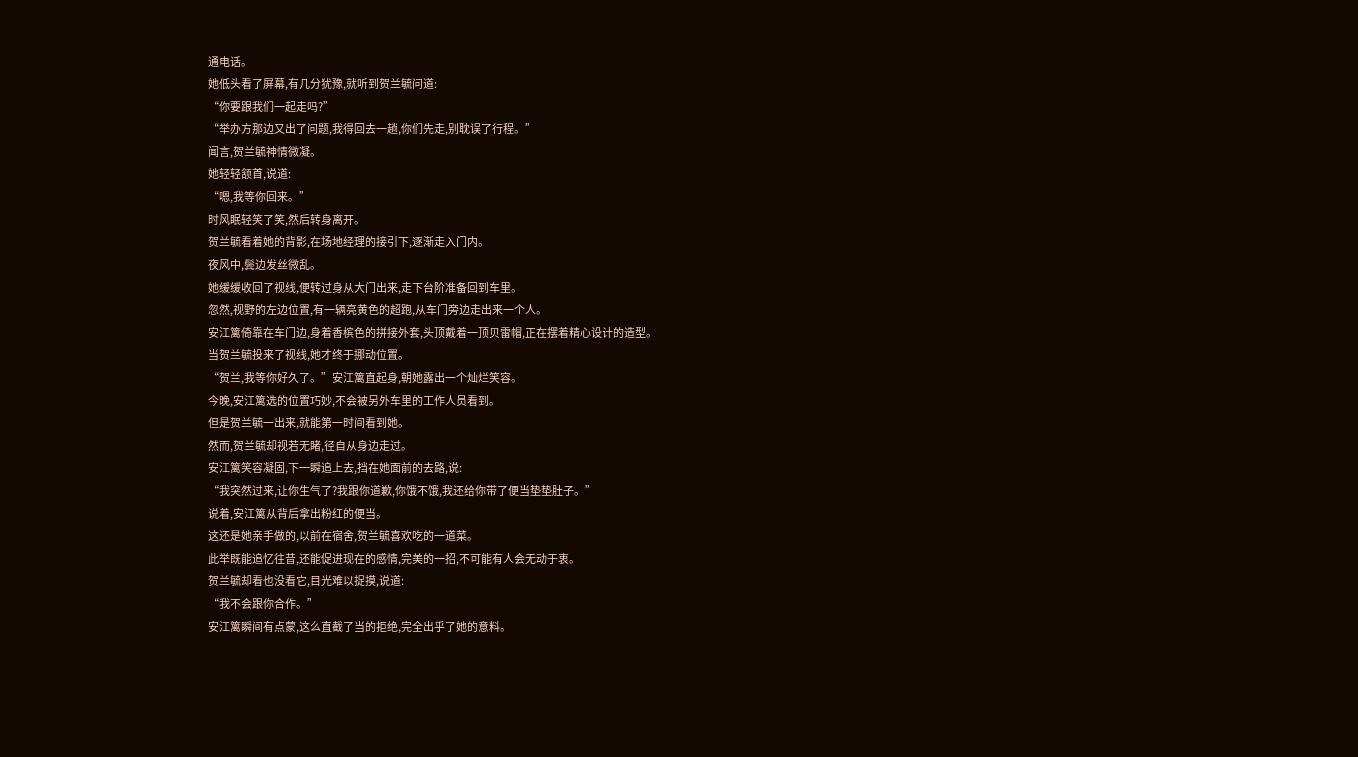通电话。
她低头看了屏幕,有几分犹豫,就听到贺兰毓问道:
“你要跟我们一起走吗?”
“举办方那边又出了问题,我得回去一趟,你们先走,别耽误了行程。”
闻言,贺兰毓神情微凝。
她轻轻颔首,说道:
“嗯,我等你回来。”
时风眠轻笑了笑,然后转身离开。
贺兰毓看着她的背影,在场地经理的接引下,逐渐走入门内。
夜风中,鬓边发丝微乱。
她缓缓收回了视线,便转过身从大门出来,走下台阶准备回到车里。
忽然,视野的左边位置,有一辆亮黄色的超跑,从车门旁边走出来一个人。
安江篱倚靠在车门边,身着香槟色的拼接外套,头顶戴着一顶贝雷帽,正在摆着精心设计的造型。
当贺兰毓投来了视线,她才终于挪动位置。
“贺兰,我等你好久了。”安江篱直起身,朝她露出一个灿烂笑容。
今晚,安江篱选的位置巧妙,不会被另外车里的工作人员看到。
但是贺兰毓一出来,就能第一时间看到她。
然而,贺兰毓却视若无睹,径自从身边走过。
安江篱笑容凝固,下一瞬追上去,挡在她面前的去路,说:
“我突然过来,让你生气了?我跟你道歉,你饿不饿,我还给你带了便当垫垫肚子。”
说着,安江篱从背后拿出粉红的便当。
这还是她亲手做的,以前在宿舍,贺兰毓喜欢吃的一道菜。
此举既能追忆往昔,还能促进现在的感情,完美的一招,不可能有人会无动于衷。
贺兰毓却看也没看它,目光难以捉摸,说道:
“我不会跟你合作。”
安江篱瞬间有点蒙,这么直截了当的拒绝,完全出乎了她的意料。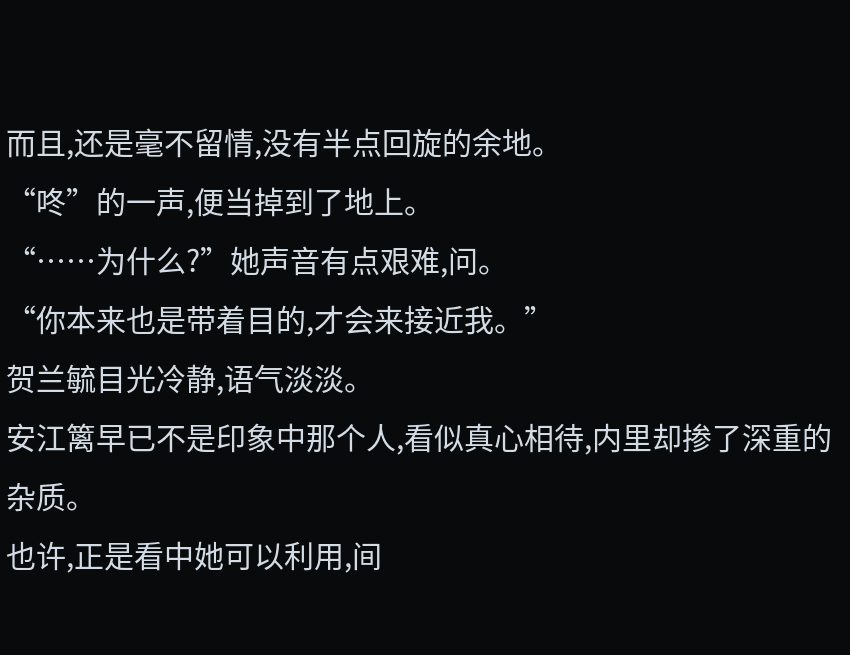而且,还是毫不留情,没有半点回旋的余地。
“咚”的一声,便当掉到了地上。
“……为什么?”她声音有点艰难,问。
“你本来也是带着目的,才会来接近我。”
贺兰毓目光冷静,语气淡淡。
安江篱早已不是印象中那个人,看似真心相待,内里却掺了深重的杂质。
也许,正是看中她可以利用,间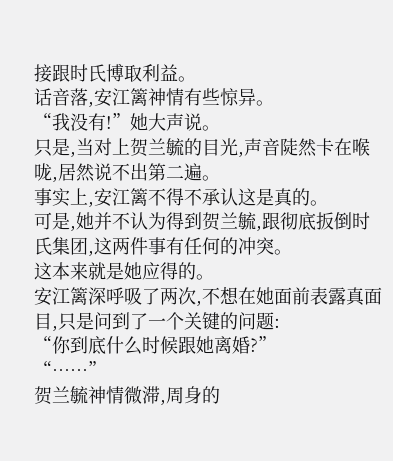接跟时氏博取利益。
话音落,安江篱神情有些惊异。
“我没有!”她大声说。
只是,当对上贺兰毓的目光,声音陡然卡在喉咙,居然说不出第二遍。
事实上,安江篱不得不承认这是真的。
可是,她并不认为得到贺兰毓,跟彻底扳倒时氏集团,这两件事有任何的冲突。
这本来就是她应得的。
安江篱深呼吸了两次,不想在她面前表露真面目,只是问到了一个关键的问题:
“你到底什么时候跟她离婚?”
“……”
贺兰毓神情微滞,周身的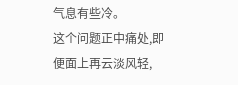气息有些冷。
这个问题正中痛处,即便面上再云淡风轻,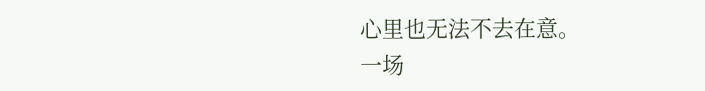心里也无法不去在意。
一场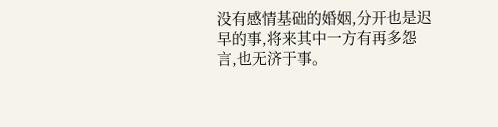没有感情基础的婚姻,分开也是迟早的事,将来其中一方有再多怨言,也无济于事。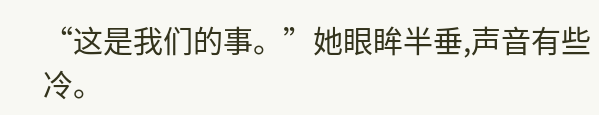“这是我们的事。”她眼眸半垂,声音有些冷。